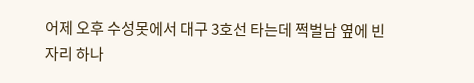어제 오후 수성못에서 대구 3호선 타는데 쩍벌남 옆에 빈자리 하나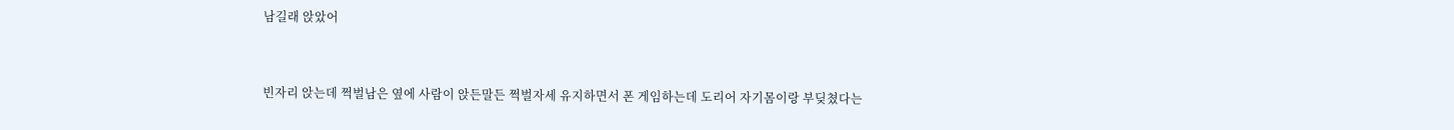남길래 앉았어


빈자리 앉는데 쩍벌남은 옆에 사람이 앉든말든 쩍벌자세 유지하면서 폰 게임하는데 도리어 자기몸이랑 부딪쳤다는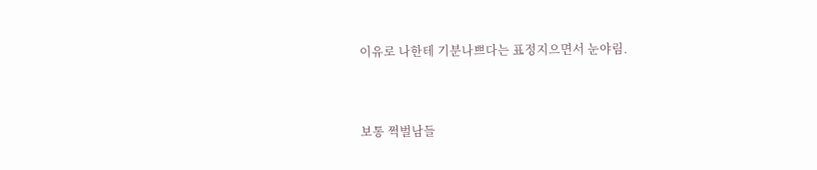이유로 나한테 기분나쁘다는 표정지으면서 눈야림.


보통 쩍벌남들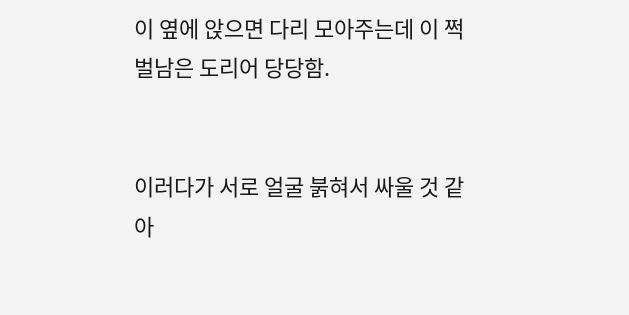이 옆에 앉으면 다리 모아주는데 이 쩍벌남은 도리어 당당함.


이러다가 서로 얼굴 붉혀서 싸울 것 같아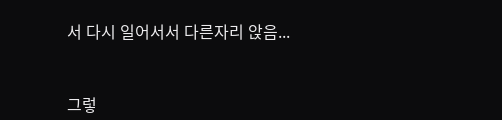서 다시 일어서서 다른자리 앉음...


그렇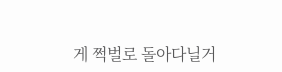게 쩍벌로 돌아다닐거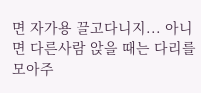면 자가용 끌고다니지... 아니면 다른사람 앉을 때는 다리를 모아주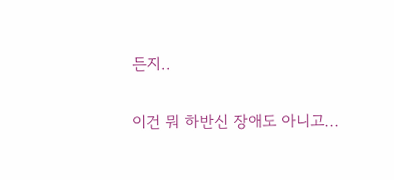든지..


이건 뭐 하반신 장애도 아니고...